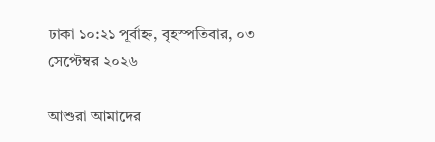ঢাকা ১০:২১ পূর্বাহ্ন, বৃহস্পতিবার, ০৩ সেপ্টেম্বর ২০২৬

আশুরা আমাদের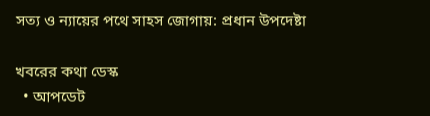সত্য ও ন্যায়ের পথে সাহস জোগায়: প্রধান উপদেষ্টা

খবরের কথা ডেস্ক
  • আপডেট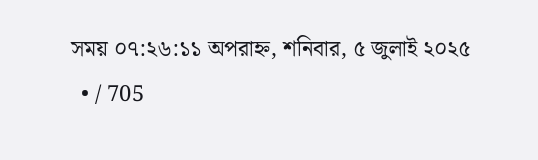সময় ০৭:২৬:১১ অপরাহ্ন, শনিবার, ৫ জুলাই ২০২৫
  • / 705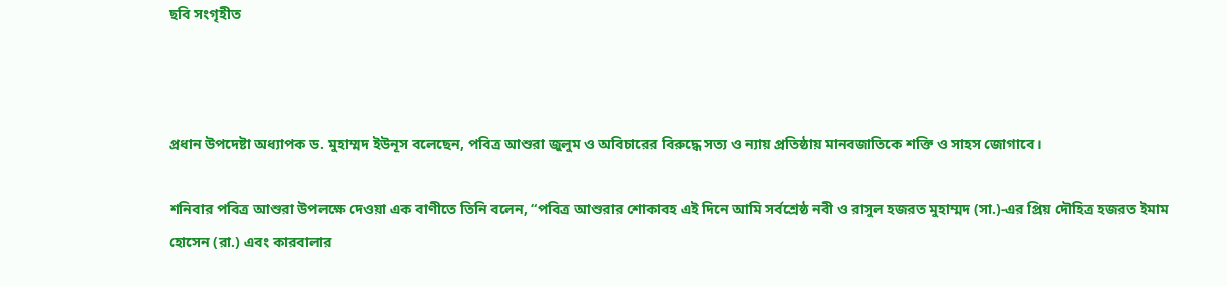ছবি সংগৃহীত



প্রধান উপদেষ্টা অধ্যাপক ড. মুহাম্মদ ইউনূস বলেছেন, পবিত্র আশুরা জুলুম ও অবিচারের বিরুদ্ধে সত্য ও ন্যায় প্রতিষ্ঠায় মানবজাতিকে শক্তি ও সাহস জোগাবে।

শনিবার পবিত্র আশুরা উপলক্ষে দেওয়া এক বাণীতে তিনি বলেন, “পবিত্র আশুরার শোকাবহ এই দিনে আমি সর্বশ্রেষ্ঠ নবী ও রাসুল হজরত মুহাম্মদ (সা.)-এর প্রিয় দৌহিত্র হজরত ইমাম হোসেন (রা.) এবং কারবালার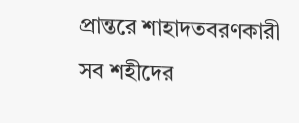প্রান্তরে শাহাদতবরণকারী সব শহীদের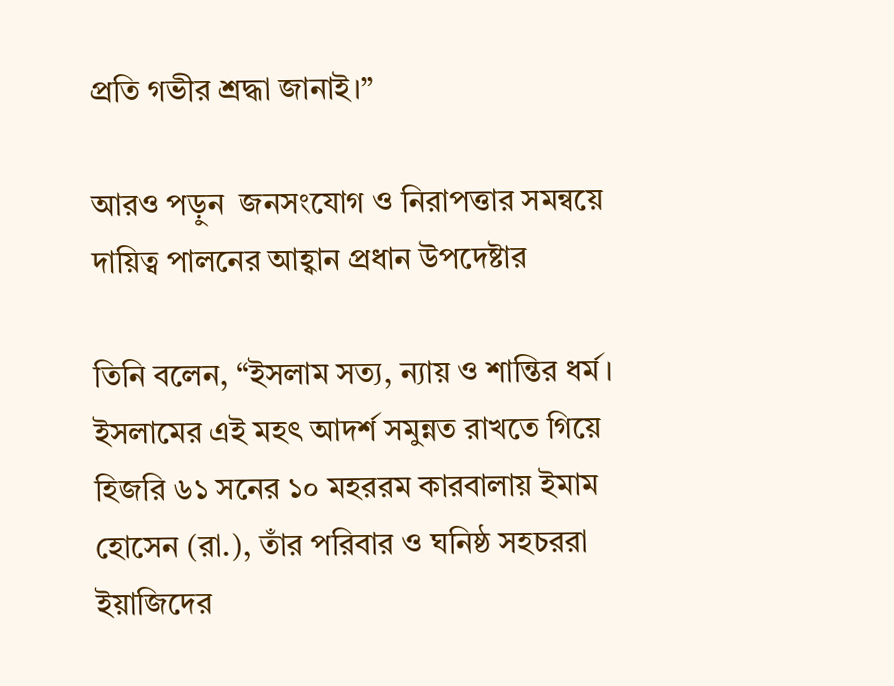প্রতি গভীর শ্রদ্ধা জানাই।”

আরও পড়ুন  জনসংযোগ ও নিরাপত্তার সমন্বয়ে দায়িত্ব পালনের আহ্বান প্রধান উপদেষ্টার

তিনি বলেন, “ইসলাম সত্য, ন্যায় ও শান্তির ধর্ম। ইসলামের এই মহৎ আদর্শ সমুন্নত রাখতে গিয়ে হিজরি ৬১ সনের ১০ মহররম কারবালায় ইমাম হোসেন (রা.), তাঁর পরিবার ও ঘনিষ্ঠ সহচররা ইয়াজিদের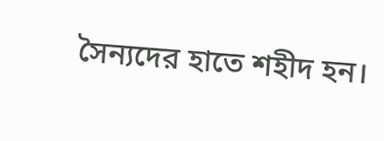সৈন্যদের হাতে শহীদ হন।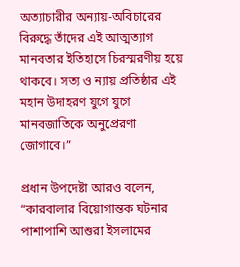অত্যাচারীর অন্যায়-অবিচারের বিরুদ্ধে তাঁদের এই আত্মত্যাগ মানবতার ইতিহাসে চিরস্মরণীয় হয়ে থাকবে। সত্য ও ন্যায় প্রতিষ্ঠার এই মহান উদাহরণ যুগে যুগে মানবজাতিকে অনুপ্রেরণা জোগাবে।”

প্রধান উপদেষ্টা আরও বলেন, “কারবালার বিয়োগান্তক ঘটনার পাশাপাশি আশুরা ইসলামের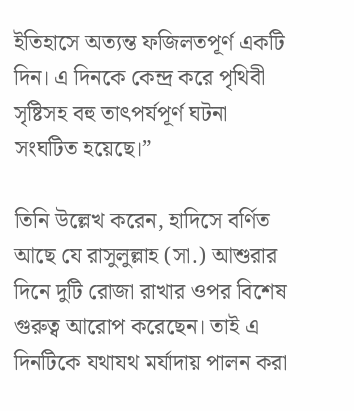ইতিহাসে অত্যন্ত ফজিলতপূর্ণ একটি দিন। এ দিনকে কেন্দ্র করে পৃথিবী সৃষ্টিসহ বহু তাৎপর্যপূর্ণ ঘটনা সংঘটিত হয়েছে।”

তিনি উল্লেখ করেন, হাদিসে বর্ণিত আছে যে রাসুলুল্লাহ (সা.) আশুরার দিনে দুটি রোজা রাখার ওপর বিশেষ গুরুত্ব আরোপ করেছেন। তাই এ দিনটিকে যথাযথ মর্যাদায় পালন করা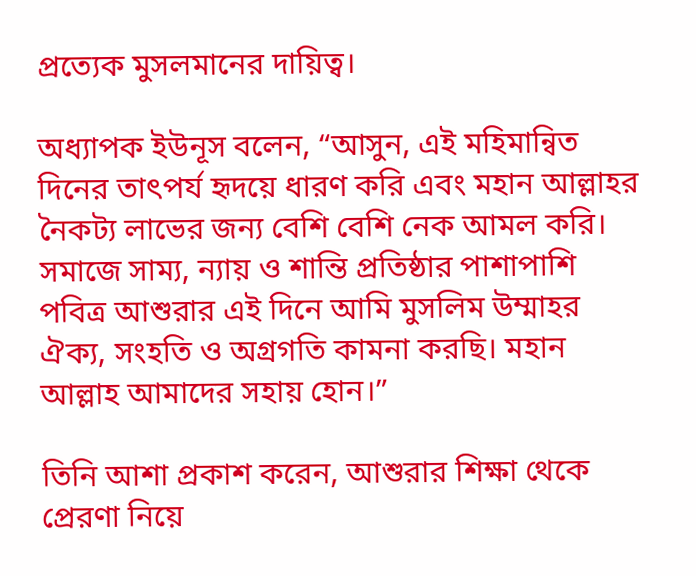প্রত্যেক মুসলমানের দায়িত্ব।

অধ্যাপক ইউনূস বলেন, “আসুন, এই মহিমান্বিত দিনের তাৎপর্য হৃদয়ে ধারণ করি এবং মহান আল্লাহর নৈকট্য লাভের জন্য বেশি বেশি নেক আমল করি। সমাজে সাম্য, ন্যায় ও শান্তি প্রতিষ্ঠার পাশাপাশি পবিত্র আশুরার এই দিনে আমি মুসলিম উম্মাহর ঐক্য, সংহতি ও অগ্রগতি কামনা করছি। মহান আল্লাহ আমাদের সহায় হোন।”

তিনি আশা প্রকাশ করেন, আশুরার শিক্ষা থেকে প্রেরণা নিয়ে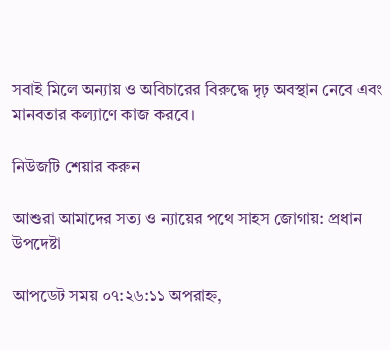সবাই মিলে অন্যায় ও অবিচারের বিরুদ্ধে দৃঢ় অবস্থান নেবে এবং মানবতার কল্যাণে কাজ করবে।

নিউজটি শেয়ার করুন

আশুরা আমাদের সত্য ও ন্যায়ের পথে সাহস জোগায়: প্রধান উপদেষ্টা

আপডেট সময় ০৭:২৬:১১ অপরাহ্ন,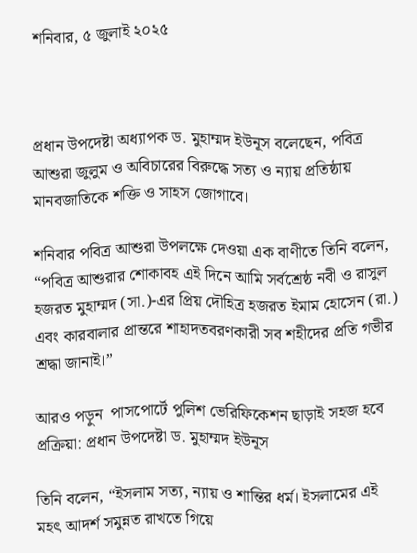শনিবার, ৫ জুলাই ২০২৫



প্রধান উপদেষ্টা অধ্যাপক ড. মুহাম্মদ ইউনূস বলেছেন, পবিত্র আশুরা জুলুম ও অবিচারের বিরুদ্ধে সত্য ও ন্যায় প্রতিষ্ঠায় মানবজাতিকে শক্তি ও সাহস জোগাবে।

শনিবার পবিত্র আশুরা উপলক্ষে দেওয়া এক বাণীতে তিনি বলেন, “পবিত্র আশুরার শোকাবহ এই দিনে আমি সর্বশ্রেষ্ঠ নবী ও রাসুল হজরত মুহাম্মদ (সা.)-এর প্রিয় দৌহিত্র হজরত ইমাম হোসেন (রা.) এবং কারবালার প্রান্তরে শাহাদতবরণকারী সব শহীদের প্রতি গভীর শ্রদ্ধা জানাই।”

আরও পড়ুন  পাসপোর্টে পুলিশ ভেরিফিকেশন ছাড়াই সহজ হবে প্রক্রিয়া: প্রধান উপদেষ্টা ড. মুহাম্মদ ইউনূস

তিনি বলেন, “ইসলাম সত্য, ন্যায় ও শান্তির ধর্ম। ইসলামের এই মহৎ আদর্শ সমুন্নত রাখতে গিয়ে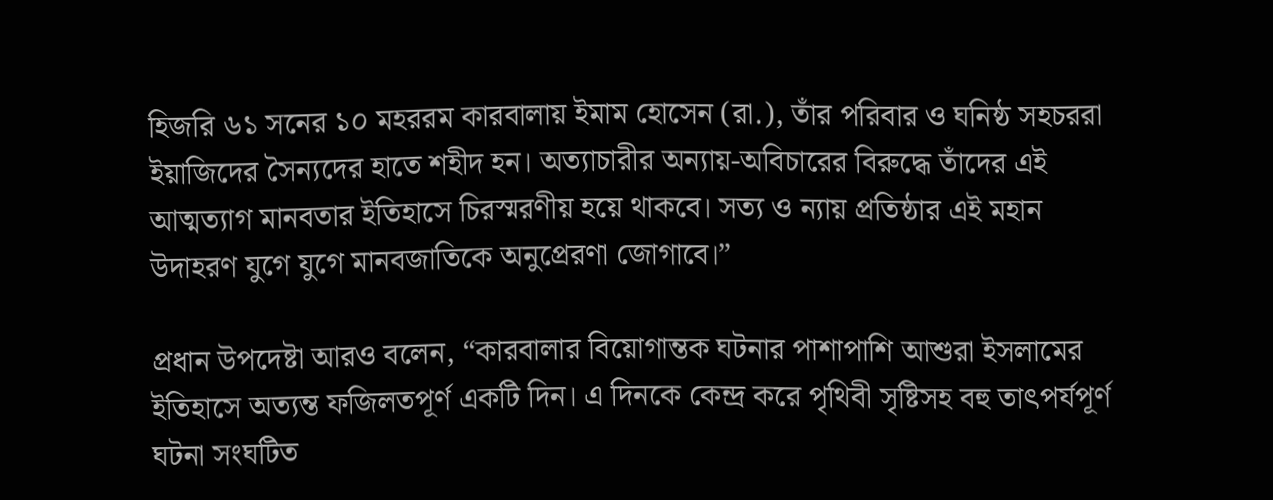হিজরি ৬১ সনের ১০ মহররম কারবালায় ইমাম হোসেন (রা.), তাঁর পরিবার ও ঘনিষ্ঠ সহচররা ইয়াজিদের সৈন্যদের হাতে শহীদ হন। অত্যাচারীর অন্যায়-অবিচারের বিরুদ্ধে তাঁদের এই আত্মত্যাগ মানবতার ইতিহাসে চিরস্মরণীয় হয়ে থাকবে। সত্য ও ন্যায় প্রতিষ্ঠার এই মহান উদাহরণ যুগে যুগে মানবজাতিকে অনুপ্রেরণা জোগাবে।”

প্রধান উপদেষ্টা আরও বলেন, “কারবালার বিয়োগান্তক ঘটনার পাশাপাশি আশুরা ইসলামের ইতিহাসে অত্যন্ত ফজিলতপূর্ণ একটি দিন। এ দিনকে কেন্দ্র করে পৃথিবী সৃষ্টিসহ বহু তাৎপর্যপূর্ণ ঘটনা সংঘটিত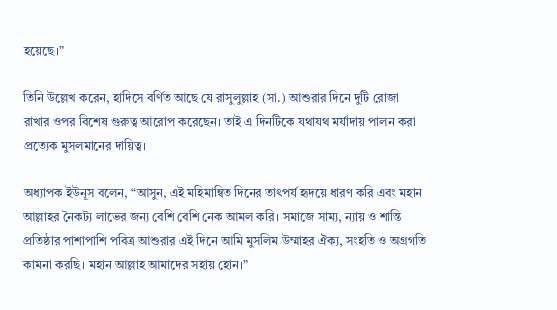হয়েছে।”

তিনি উল্লেখ করেন, হাদিসে বর্ণিত আছে যে রাসুলুল্লাহ (সা.) আশুরার দিনে দুটি রোজা রাখার ওপর বিশেষ গুরুত্ব আরোপ করেছেন। তাই এ দিনটিকে যথাযথ মর্যাদায় পালন করা প্রত্যেক মুসলমানের দায়িত্ব।

অধ্যাপক ইউনূস বলেন, “আসুন, এই মহিমান্বিত দিনের তাৎপর্য হৃদয়ে ধারণ করি এবং মহান আল্লাহর নৈকট্য লাভের জন্য বেশি বেশি নেক আমল করি। সমাজে সাম্য, ন্যায় ও শান্তি প্রতিষ্ঠার পাশাপাশি পবিত্র আশুরার এই দিনে আমি মুসলিম উম্মাহর ঐক্য, সংহতি ও অগ্রগতি কামনা করছি। মহান আল্লাহ আমাদের সহায় হোন।”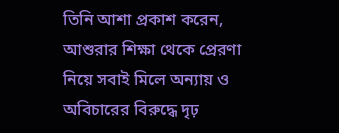তিনি আশা প্রকাশ করেন, আশুরার শিক্ষা থেকে প্রেরণা নিয়ে সবাই মিলে অন্যায় ও অবিচারের বিরুদ্ধে দৃঢ়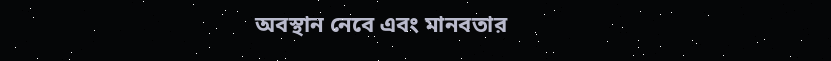অবস্থান নেবে এবং মানবতার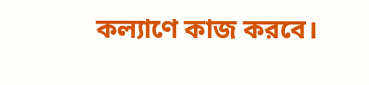কল্যাণে কাজ করবে।